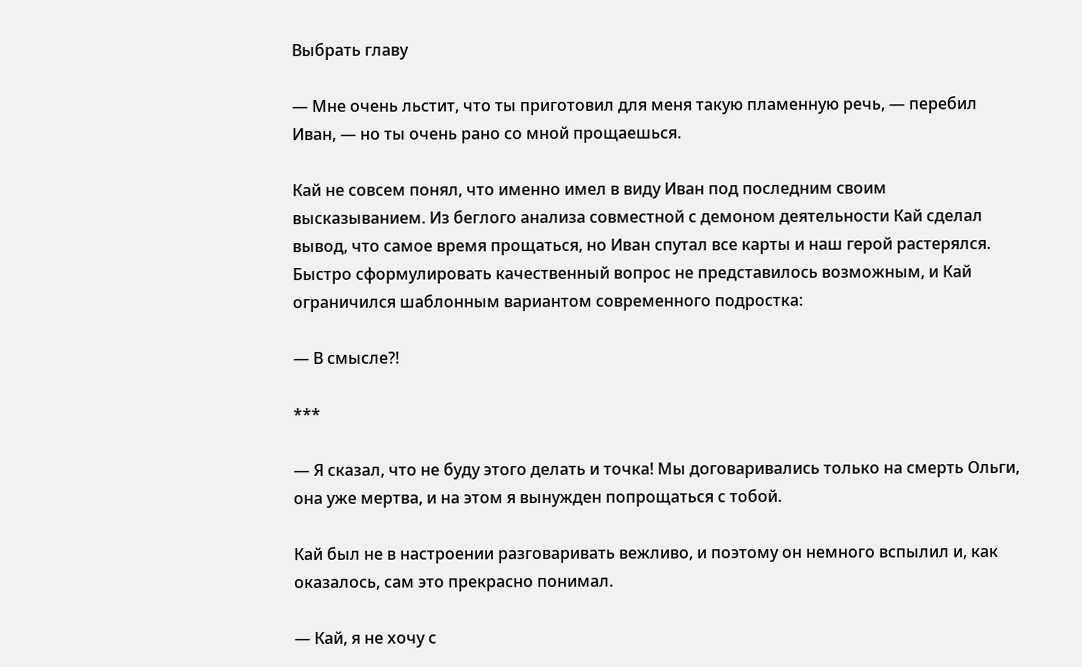Выбрать главу

— Мне очень льстит, что ты приготовил для меня такую пламенную речь, — перебил Иван, — но ты очень рано со мной прощаешься.

Кай не совсем понял, что именно имел в виду Иван под последним своим высказыванием. Из беглого анализа совместной с демоном деятельности Кай сделал вывод, что самое время прощаться, но Иван спутал все карты и наш герой растерялся. Быстро сформулировать качественный вопрос не представилось возможным, и Кай ограничился шаблонным вариантом современного подростка:

— В смысле?!

***

— Я сказал, что не буду этого делать и точка! Мы договаривались только на смерть Ольги, она уже мертва, и на этом я вынужден попрощаться с тобой.

Кай был не в настроении разговаривать вежливо, и поэтому он немного вспылил и, как оказалось, сам это прекрасно понимал.

— Кай, я не хочу с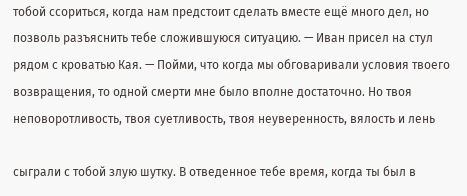тобой ссориться, когда нам предстоит сделать вместе ещё много дел, но позволь разъяснить тебе сложившуюся ситуацию. — Иван присел на стул рядом с кроватью Кая. — Пойми, что когда мы обговаривали условия твоего возвращения, то одной смерти мне было вполне достаточно. Но твоя неповоротливость, твоя суетливость, твоя неуверенность, вялость и лень

сыграли с тобой злую шутку. В отведенное тебе время, когда ты был в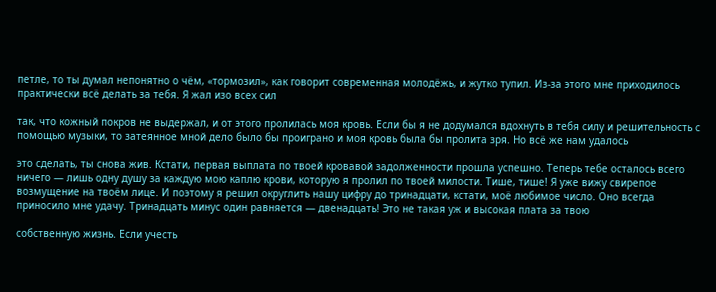петле, то ты думал непонятно о чём, «тормозил», как говорит современная молодёжь, и жутко тупил. Из-за этого мне приходилось практически всё делать за тебя. Я жал изо всех сил

так, что кожный покров не выдержал, и от этого пролилась моя кровь. Если бы я не додумался вдохнуть в тебя силу и решительность с помощью музыки, то затеянное мной дело было бы проиграно и моя кровь была бы пролита зря. Но всё же нам удалось

это сделать, ты снова жив. Кстати, первая выплата по твоей кровавой задолженности прошла успешно. Теперь тебе осталось всего ничего — лишь одну душу за каждую мою каплю крови, которую я пролил по твоей милости. Тише, тише! Я уже вижу свирепое возмущение на твоём лице. И поэтому я решил округлить нашу цифру до тринадцати, кстати, моё любимое число. Оно всегда приносило мне удачу. Тринадцать минус один равняется — двенадцать! Это не такая уж и высокая плата за твою

собственную жизнь. Если учесть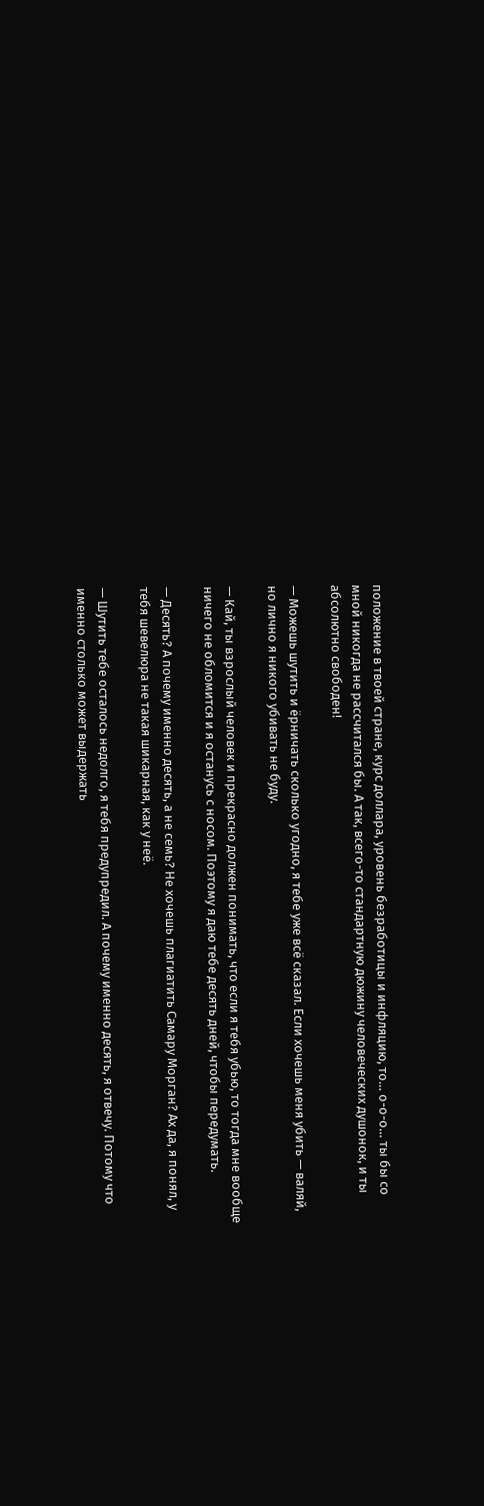положение в твоей стране, курс доллара, уровень безработицы и инфляцию, то… о-о-о… ты бы со мной никогда не рассчитался бы. А так, всего-то стандартную дюжину человеческих душонок, и ты абсолютно свободен!

— Можешь шутить и ёрничать сколько угодно, я тебе уже всё сказал. Если хочешь меня убить — валяй, но лично я никого убивать не буду.

— Кай, ты взрослый человек и прекрасно должен понимать, что если я тебя убью, то тогда мне вообще ничего не обломится и я останусь с носом. Поэтому я даю тебе десять дней, чтобы передумать.

— Десять? А почему именно десять, а не семь? Не хочешь плагиатить Самару Морган? Ах да, я понял, у тебя шевелюра не такая шикарная, как у неё.

— Шутить тебе осталось недолго, я тебя предупредил. А почему именно десять, я отвечу. Потому что именно столько может выдержать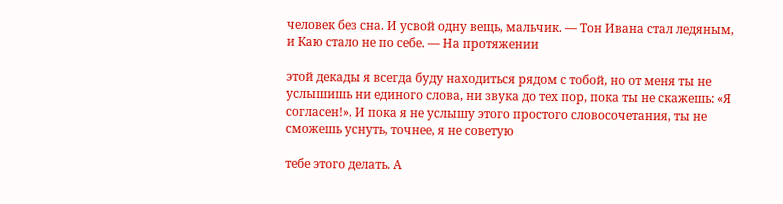человек без сна. И усвой одну вещь, мальчик. — Тон Ивана стал ледяным, и Каю стало не по себе. — На протяжении

этой декады я всегда буду находиться рядом с тобой, но от меня ты не услышишь ни единого слова, ни звука до тех пор, пока ты не скажешь: «Я согласен!». И пока я не услышу этого простого словосочетания, ты не сможешь уснуть, точнее, я не советую

тебе этого делать. А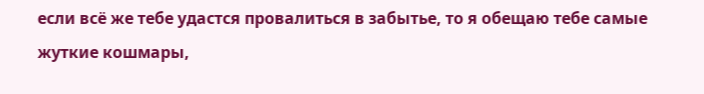если всё же тебе удастся провалиться в забытье, то я обещаю тебе самые жуткие кошмары,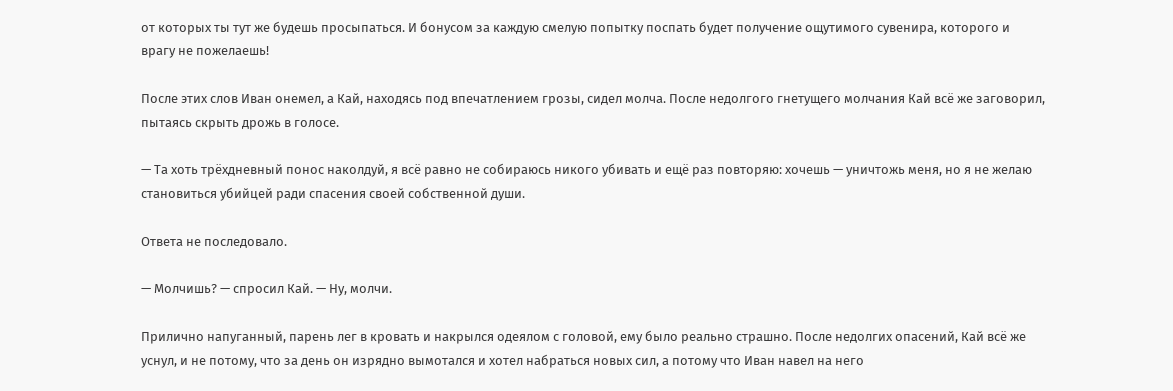от которых ты тут же будешь просыпаться. И бонусом за каждую смелую попытку поспать будет получение ощутимого сувенира, которого и врагу не пожелаешь!

После этих слов Иван онемел, а Кай, находясь под впечатлением грозы, сидел молча. После недолгого гнетущего молчания Кай всё же заговорил, пытаясь скрыть дрожь в голосе.

— Та хоть трёхдневный понос наколдуй, я всё равно не собираюсь никого убивать и ещё раз повторяю: хочешь — уничтожь меня, но я не желаю становиться убийцей ради спасения своей собственной души.

Ответа не последовало.

— Молчишь? — спросил Кай. — Ну, молчи.

Прилично напуганный, парень лег в кровать и накрылся одеялом с головой, ему было реально страшно. После недолгих опасений, Кай всё же уснул, и не потому, что за день он изрядно вымотался и хотел набраться новых сил, а потому что Иван навел на него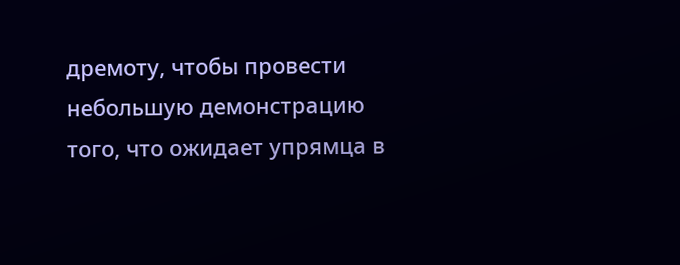дремоту, чтобы провести небольшую демонстрацию того, что ожидает упрямца в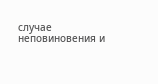случае неповиновения и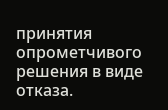принятия опрометчивого решения в виде отказа.